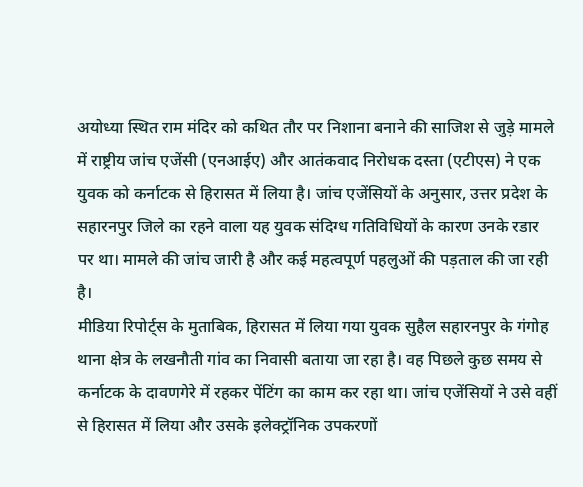अयोध्या स्थित राम मंदिर को कथित तौर पर निशाना बनाने की साजिश से जुड़े मामले में राष्ट्रीय जांच एजेंसी (एनआईए) और आतंकवाद निरोधक दस्ता (एटीएस) ने एक युवक को कर्नाटक से हिरासत में लिया है। जांच एजेंसियों के अनुसार, उत्तर प्रदेश के सहारनपुर जिले का रहने वाला यह युवक संदिग्ध गतिविधियों के कारण उनके रडार पर था। मामले की जांच जारी है और कई महत्वपूर्ण पहलुओं की पड़ताल की जा रही है।
मीडिया रिपोर्ट्स के मुताबिक, हिरासत में लिया गया युवक सुहैल सहारनपुर के गंगोह थाना क्षेत्र के लखनौती गांव का निवासी बताया जा रहा है। वह पिछले कुछ समय से कर्नाटक के दावणगेरे में रहकर पेंटिंग का काम कर रहा था। जांच एजेंसियों ने उसे वहीं से हिरासत में लिया और उसके इलेक्ट्रॉनिक उपकरणों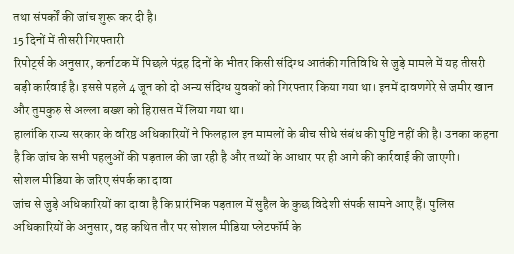तथा संपर्कों की जांच शुरू कर दी है।
15 दिनों में तीसरी गिरफ्तारी
रिपोर्ट्स के अनुसार, कर्नाटक में पिछले पंद्रह दिनों के भीतर किसी संदिग्ध आतंकी गतिविधि से जुड़े मामले में यह तीसरी बड़ी कार्रवाई है। इससे पहले 4 जून को दो अन्य संदिग्ध युवकों को गिरफ्तार किया गया था। इनमें दावणगेरे से जमीर खान और तुमकुरु से अल्ला बख्श को हिरासत में लिया गया था।
हालांकि राज्य सरकार के वरिष्ठ अधिकारियों ने फिलहाल इन मामलों के बीच सीधे संबंध की पुष्टि नहीं की है। उनका कहना है कि जांच के सभी पहलुओं की पड़ताल की जा रही है और तथ्यों के आधार पर ही आगे की कार्रवाई की जाएगी।
सोशल मीडिया के जरिए संपर्क का दावा
जांच से जुड़े अधिकारियों का दावा है कि प्रारंभिक पड़ताल में सुहैल के कुछ विदेशी संपर्क सामने आए हैं। पुलिस अधिकारियों के अनुसार, वह कथित तौर पर सोशल मीडिया प्लेटफॉर्म के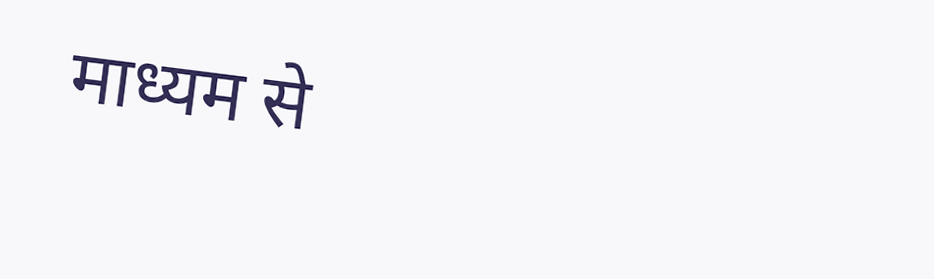माध्यम से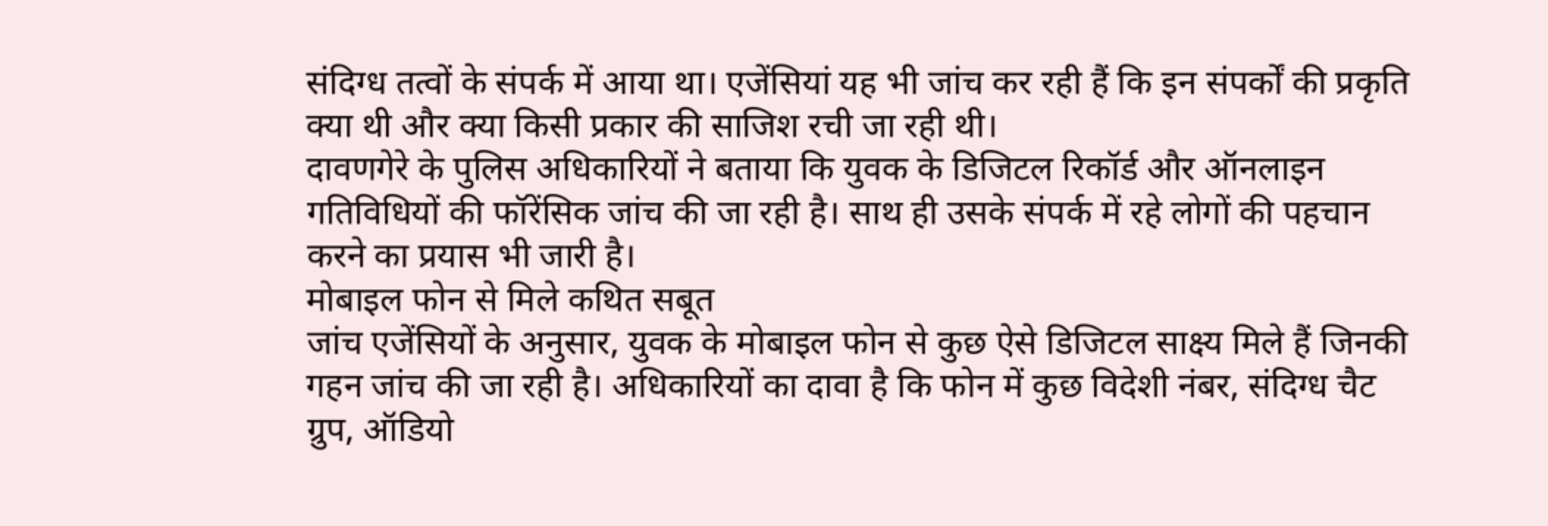संदिग्ध तत्वों के संपर्क में आया था। एजेंसियां यह भी जांच कर रही हैं कि इन संपर्कों की प्रकृति क्या थी और क्या किसी प्रकार की साजिश रची जा रही थी।
दावणगेरे के पुलिस अधिकारियों ने बताया कि युवक के डिजिटल रिकॉर्ड और ऑनलाइन गतिविधियों की फॉरेंसिक जांच की जा रही है। साथ ही उसके संपर्क में रहे लोगों की पहचान करने का प्रयास भी जारी है।
मोबाइल फोन से मिले कथित सबूत
जांच एजेंसियों के अनुसार, युवक के मोबाइल फोन से कुछ ऐसे डिजिटल साक्ष्य मिले हैं जिनकी गहन जांच की जा रही है। अधिकारियों का दावा है कि फोन में कुछ विदेशी नंबर, संदिग्ध चैट ग्रुप, ऑडियो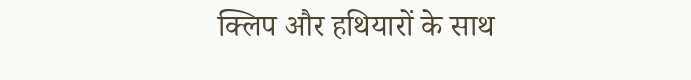क्लिप और हथियारों के साथ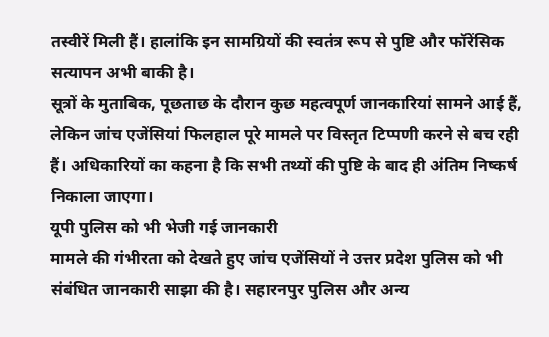तस्वीरें मिली हैं। हालांकि इन सामग्रियों की स्वतंत्र रूप से पुष्टि और फॉरेंसिक सत्यापन अभी बाकी है।
सूत्रों के मुताबिक, पूछताछ के दौरान कुछ महत्वपूर्ण जानकारियां सामने आई हैं, लेकिन जांच एजेंसियां फिलहाल पूरे मामले पर विस्तृत टिप्पणी करने से बच रही हैं। अधिकारियों का कहना है कि सभी तथ्यों की पुष्टि के बाद ही अंतिम निष्कर्ष निकाला जाएगा।
यूपी पुलिस को भी भेजी गई जानकारी
मामले की गंभीरता को देखते हुए जांच एजेंसियों ने उत्तर प्रदेश पुलिस को भी संबंधित जानकारी साझा की है। सहारनपुर पुलिस और अन्य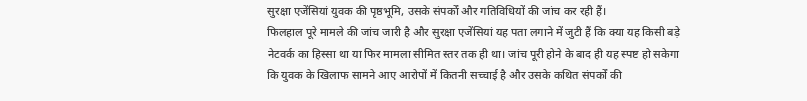सुरक्षा एजेंसियां युवक की पृष्ठभूमि, उसके संपर्कों और गतिविधियों की जांच कर रही हैं।
फिलहाल पूरे मामले की जांच जारी है और सुरक्षा एजेंसियां यह पता लगाने में जुटी हैं कि क्या यह किसी बड़े नेटवर्क का हिस्सा था या फिर मामला सीमित स्तर तक ही था। जांच पूरी होने के बाद ही यह स्पष्ट हो सकेगा कि युवक के खिलाफ सामने आए आरोपों में कितनी सच्चाई है और उसके कथित संपर्कों की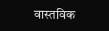वास्तविक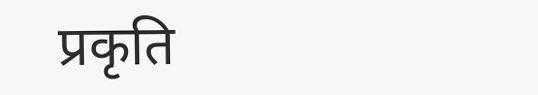प्रकृति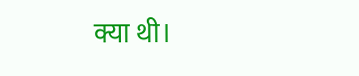क्या थी।